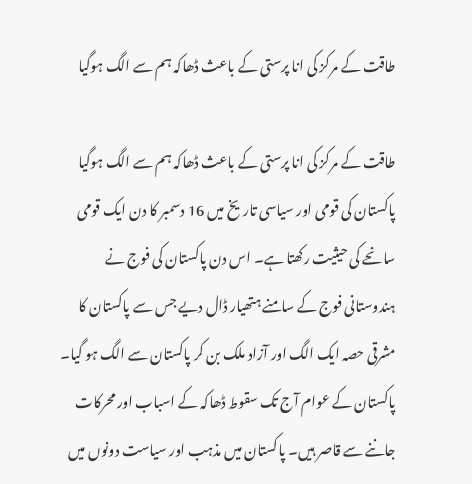طاقت کے مرکز کی انا پرستی کے باعث ڈھاکہ ہم سے الگ ہوگیا

طاقت کے مرکز کی انا پرستی کے باعث ڈھاکہ ہم سے الگ ہوگیا
پاکستان کی قومی اور سیاسی تاریخ میں 16 دسمبر کا دن ایک قومی سانحے کی حیثیت رکھتا ہے۔ اس دن پاکستان کی فوج نے ہندوستانی فوج کے سامنے ہتھیار ڈال دیے جس سے پاکستان کا مشرقی حصہ ایک الگ اور آزاد ملک بن کر پاکستان سے الگ ہو گیا۔ پاکستان کے عوام آج تک سقوط ڈھاکہ کے اسباب اور محرکات جاننے سے قاصر ہیں۔ پاکستان میں مذہب اور سیاست دونوں میں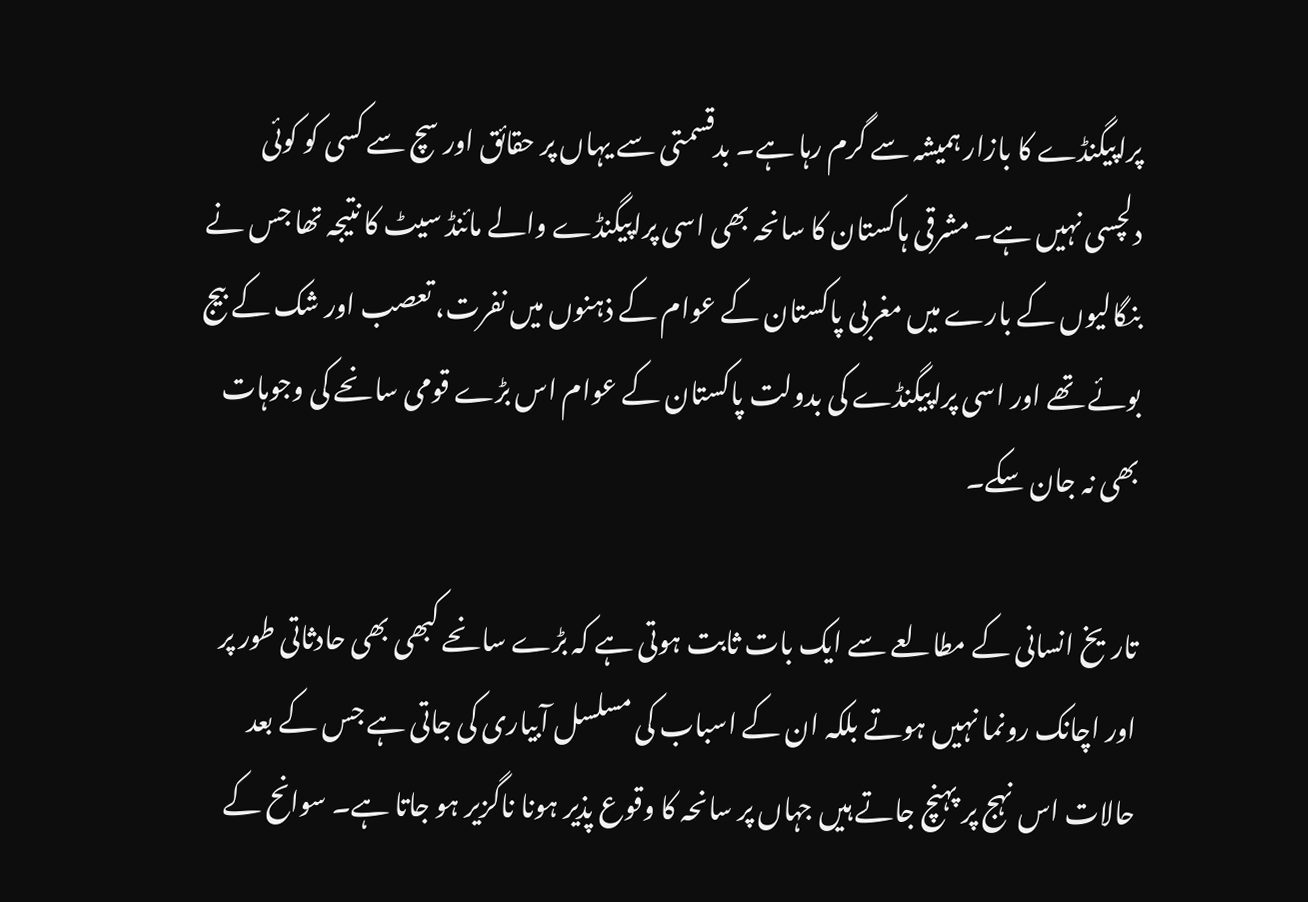پراپیگنڈے کا بازار ہمیشہ سے گرم رہا ہے۔ بدقسمتی سے یہاں پر حقائق اور سچ سے کسی کو کوئی دلچسی نہیں ہے۔ مشرقی ہاکستان کا سانحہ بھی اسی پراپیگنڈے والے مائنڈ سیٹ کا نتیجہ تھا جس نے بنگالیوں کے بارے میں مغربی پاکستان کے عوام کے ذہنوں میں نفرت، تعصب اور شک کے بیج بوئے تھے اور اسی پراپیگنڈے کی بدولت پاکستان کے عوام اس بڑے قومی سانحے کی وجوہات بھی نہ جان سکے۔

تاریخ انسانی کے مطالعے سے ایک بات ثابت ہوتی ہے کہ بڑے سانحے کبھی بھی حادثاتی طور پر اور اچانک رونما نہیں ہوتے بلکہ ان کے اسباب کی مسلسل آبیاری کی جاتی ہے جس کے بعد حالات اس نہج پر پہنچ جاتے ہیں جہاں پر سانحہ کا وقوع پذیر ہونا ناگزیر ہو جاتا ہے۔ سوانح کے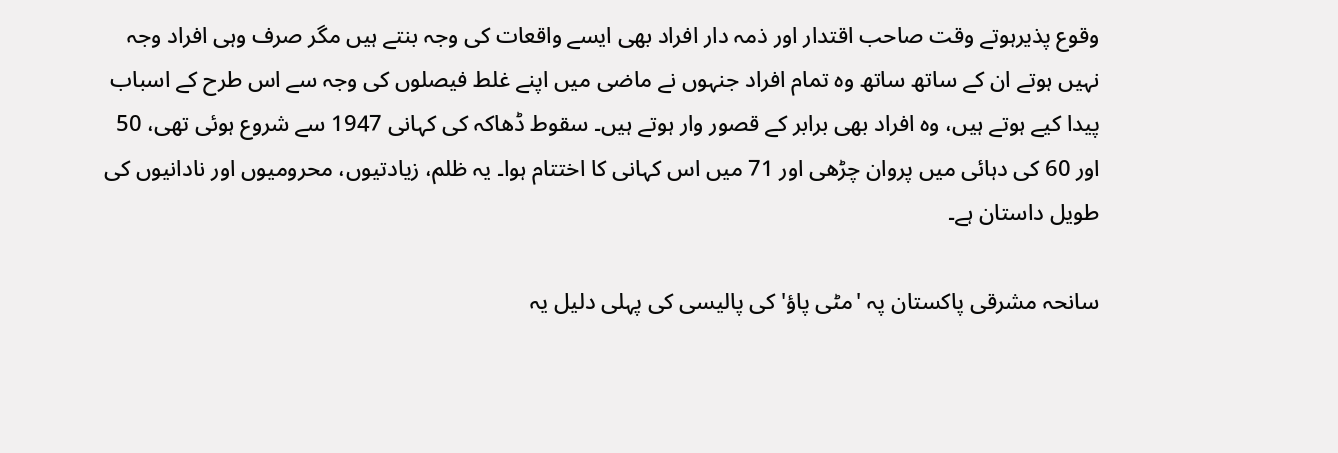وقوع پذیرہوتے وقت صاحب اقتدار اور ذمہ دار افراد بھی ایسے واقعات کی وجہ بنتے ہیں مگر صرف وہی افراد وجہ نہیں ہوتے ان کے ساتھ ساتھ وہ تمام افراد جنہوں نے ماضی میں اپنے غلط فیصلوں کی وجہ سے اس طرح کے اسباب پیدا کیے ہوتے ہیں، وہ افراد بھی برابر کے قصور وار ہوتے ہیں۔ سقوط ڈھاکہ کی کہانی 1947 سے شروع ہوئی تھی، 50 اور 60 کی دہائی میں پروان چڑھی اور 71 میں اس کہانی کا اختتام ہوا۔ یہ ظلم، زیادتیوں، محرومیوں اور نادانیوں کی طویل داستان ہے۔

سانحہ مشرقی پاکستان پہ 'مٹی پاؤ' کی پالیسی کی پہلی دلیل یہ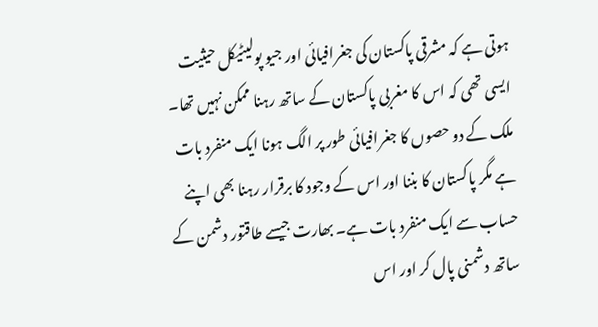ہوتی ہے کہ مشرقی پاکستان کی جغرافیائی اور جیو پولیٹیکل حیثیت ایسی تھی کہ اس کا مغربی پاکستان کے ساتھ رہنا ممکن نہیں تھا۔ ملک کے دو حصوں کا جغرافیائی طور پر الگ ہونا ایک منفرد بات ہے مگر پاکستان کا بننا اور اس کے وجود کا برقرار رہنا بھی اپنے حساب سے ایک منفرد بات ہے۔ بھارت جیسے طاقتور دشمن کے ساتھ دشمنی پال کر اور اس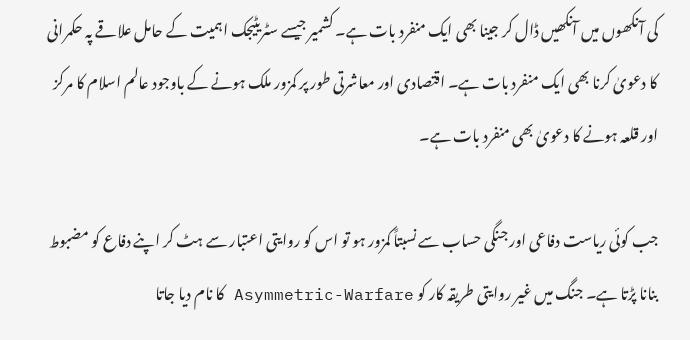کی آنکھوں میں آنکھیں ڈال کر جینا بھی ایک منفرد بات ہے۔ کشمیر جیسے سٹریٹیجک اہمیت کے حامل علاقے پہ حکمرانی کا دعویٰ کرنا بھی ایک منفرد بات ہے۔ اقتصادی اور معاشرتی طور پر کمزور ملک ہونے کے باوجود عالم اسلام کا مرکز اور قلعہ ہونے کا دعویٰ بھی منفرد بات ہے۔

جب کوئی ریاست دفاعی اور جنگی حساب سے نسبتاً کمزور ہو تو اس کو روایتی اعتبار سے ہٹ کر اپنے دفاع کو مضبوط بنانا پڑتا ہے۔ جنگ میں غیر روایتی طریقہ کار کو Asymmetric-Warfare کا نام دیا جاتا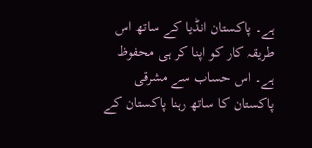ہے۔ پاکستان انڈیا کے ساتھ اس طریقہ کار کو اپنا کر ہی محفوظ ہے۔ اس حساب سے مشرقی پاکستان کا ساتھ رہنا پاکستان کے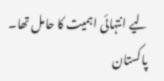لیے انتہائی اہمیت کا حامل تھا۔ پاکستان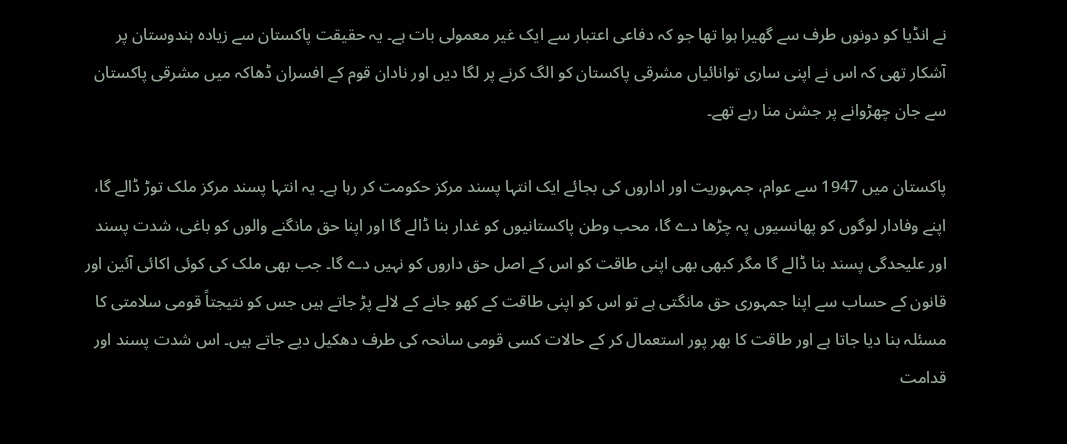نے انڈیا کو دونوں طرف سے گھیرا ہوا تھا جو کہ دفاعی اعتبار سے ایک غیر معمولی بات ہے۔ یہ حقیقت پاکستان سے زیادہ ہندوستان پر آشکار تھی کہ اس نے اپنی ساری توانائیاں مشرقی پاکستان کو الگ کرنے پر لگا دیں اور نادان قوم کے افسران ڈھاکہ میں مشرقی پاکستان سے جان چھڑوانے پر جشن منا رہے تھے۔

پاکستان میں 1947 سے عوام، جمہوریت اور اداروں کی بجائے ایک انتہا پسند مرکز حکومت کر رہا ہے۔ یہ انتہا پسند مرکز ملک توڑ ڈالے گا، اپنے وفادار لوگوں کو پھانسیوں پہ چڑھا دے گا، محب وطن پاکستانیوں کو غدار بنا ڈالے گا اور اپنا حق مانگنے والوں کو باغی، شدت پسند اور علیحدگی پسند بنا ڈالے گا مگر کبھی بھی اپنی طاقت کو اس کے اصل حق داروں کو نہیں دے گا۔ جب بھی ملک کی کوئی اکائی آئین اور قانون کے حساب سے اپنا جمہوری حق مانگتی ہے تو اس کو اپنی طاقت کے کھو جانے کے لالے پڑ جاتے ہیں جس کو نتیجتاً قومی سلامتی کا مسئلہ بنا دیا جاتا ہے اور طاقت کا بھر پور استعمال کر کے حالات کسی قومی سانحہ کی طرف دھکیل دیے جاتے ہیں۔ اس شدت پسند اور قدامت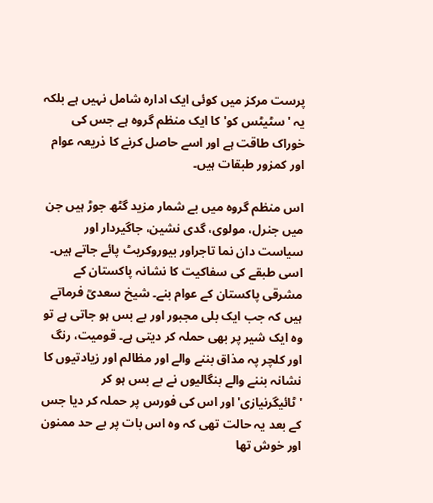پرست مرکز میں کوئی ایک ادارہ شامل نہیں ہے بلکہ یہ 'سٹیٹس کو' کا ایک منظم گروہ ہے جس کی خوراک طاقت ہے اور اسے حاصل کرنے کا ذریعہ عوام اور کمزور طبقات ہیں۔

اس منظم گروہ میں بے شمار مزید گٹھ جوڑ ہیں جن میں جنرل، مولوی، گدی نشین، جاگیردار اور سیاست دان نما تاجراور بیوروکریٹ پائے جاتے ہیں۔ اسی طبقے کی سفاکیت کا نشانہ پاکستان کے مشرقی پاکستان کے عوام بنے۔ شیخ سعدیؒ فرماتے ہیں کہ جب ایک بلی مجبور اور بے بس ہو جاتی ہے تو وہ ایک شیر پر بھی حملہ کر دیتی ہے۔ قومیت، رنگ اور کلچر پہ مذاق بننے والے اور مظالم اور زیادتیوں کا نشانہ بننے والے بنگالیوں نے بے بس ہو کر 'ٹائیگرنیازی' اور اس کی فورس پر حملہ کر دیا جس کے بعد یہ حالت تھی کہ وہ اس بات پر بے حد ممنون اور خوش تھا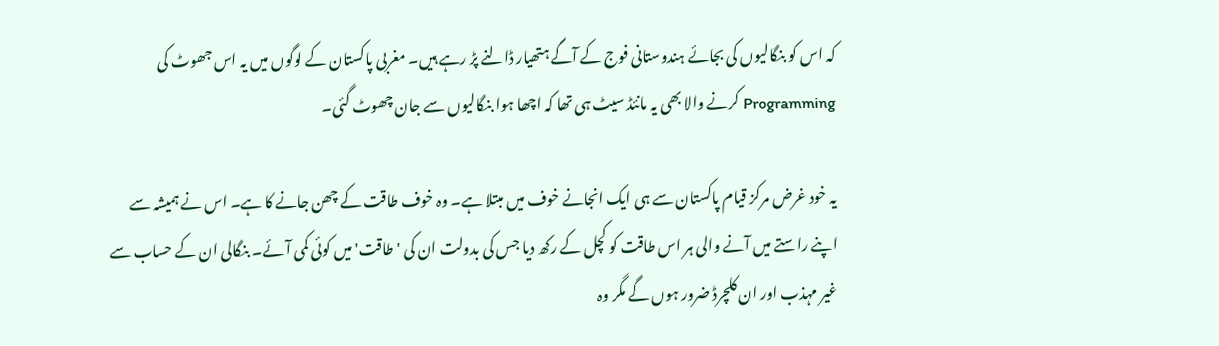کہ اس کو بنگالیوں کی بجائے ہندوستانی فوج کے آگے ہتھیار ڈالنے پڑ رہے ہیں۔ مغربی پاکستان کے لوگوں میں یہ اس جھوٹ کی Programming کرنے والا بھی یہ مانئڈ سیٹ ہی تھا کہ اچھا ہوا بنگالیوں سے جان چھوٹ گئی۔

یہ خود غرض مرکز قیام پاکستان سے ہی ایک انجانے خوف میں مبتلا ہے۔ وہ خوف طاقت کے چھن جانے کا ہے۔ اس نے ہمیشہ سے اپنے راستے میں آنے والی ہر اس طاقت کو کچل کے رکھ دیا جس کی بدولت ان کی 'طاقت' میں کوئی کمی آئے۔ بنگالی ان کے حساب سے غیر مہذب اور ان کلچرڈ ضرور ہوں گے مگر وہ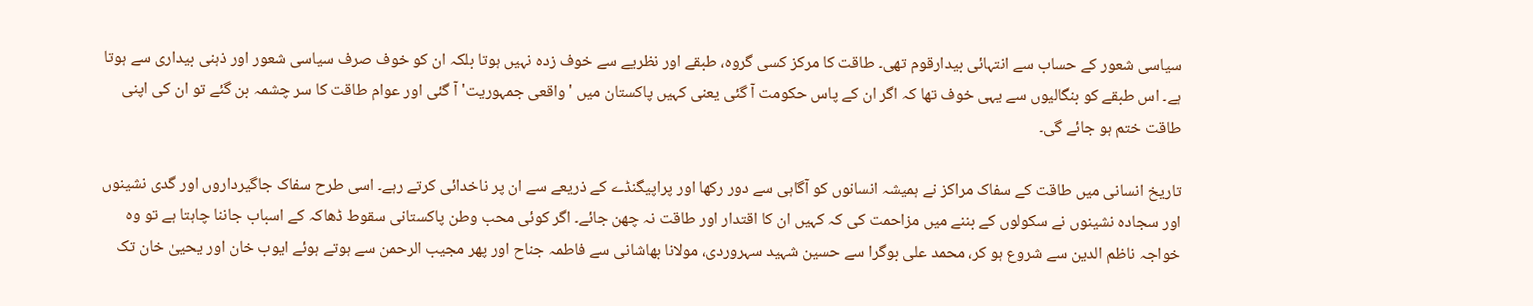سیاسی شعور کے حساب سے انتہائی بیدارقوم تھی۔ طاقت کا مرکز کسی گروہ، طبقے اور نظریے سے خوف زدہ نہیں ہوتا بلکہ ان کو خوف صرف سیاسی شعور اور ذہنی بیداری سے ہوتا ہے۔ اس طبقے کو بنگالیوں سے یہی خوف تھا کہ اگر ان کے پاس حکومت آ گئی یعنی کہیں پاکستان میں 'واقعی جمہوریت' آ گئی اور عوام طاقت کا سر چشمہ بن گئے تو ان کی اپنی طاقت ختم ہو جائے گی۔

تاریخ انسانی میں طاقت کے سفاک مراکز نے ہمیشہ انسانوں کو آگاہی سے دور رکھا اور پراپیگنڈے کے ذریعے سے ان پر ناخدائی کرتے رہے۔ اسی طرح سفاک جاگیرداروں اور گدی نشینوں اور سجادہ نشینوں نے سکولوں کے بننے میں مزاحمت کی کہ کہیں ان کا اقتدار اور طاقت نہ چھن جائے۔ اگر کوئی محب وطن پاکستانی سقوط ڈھاکہ کے اسباب جاننا چاہتا ہے تو وہ خواجہ ناظم الدین سے شروع ہو کر، محمد علی بوگرا سے حسین شہید سہروردی، مولانا بھاشانی سے فاطمہ جناح اور پھر مجیب الرحمن سے ہوتے ہوئے ایوب خان اور یحییٰ خان تک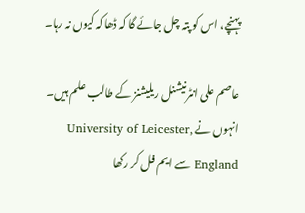پہنچے، اس کو پتہ چل جائے گا کہ ڈھاکہ کیوں نہ رہا۔

عاصم علی انٹرنیشنل ریلیشنز کے طالب علم ہیں۔ انہوں نے University of Leicester, England سے ایم فل کر رکھا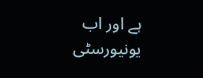ہے اور اب یونیورسٹی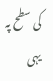کی سطح پہ یہی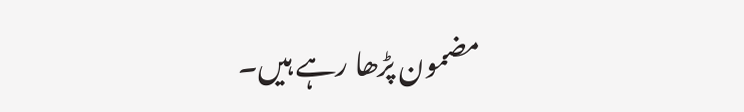مضمون پڑھا رہے ہیں۔